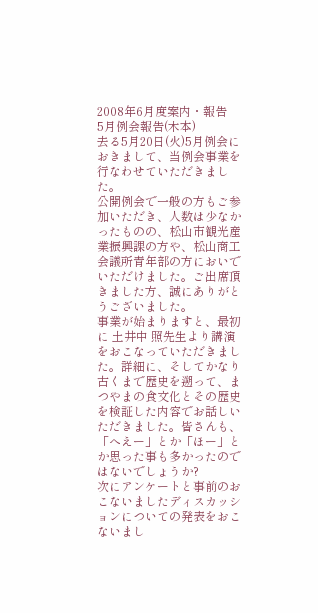2008年6月度案内・報告
5月例会報告(木本)
去る5月20日(火)5月例会におきまして、当例会事業を行なわせていただきました。
公開例会で一般の方もご参加いただき、人数は少なかったものの、松山市観光産業振興課の方や、松山商工会議所青年部の方においでいただけました。ご出席頂きました方、誠にありがとうございました。
事業が始まりますと、最初に 土井中 照先生より講演をおこなっていただきました。詳細に、そしてかなり古くまで歴史を遡って、まつやまの食文化とその歴史を検証した内容でお話しいただきました。皆さんも、「へえー」とか「ほー」とか思った事も多かったのではないでしょうか?
次にアンケートと事前のおこないましたディスカッションについての発表をおこないまし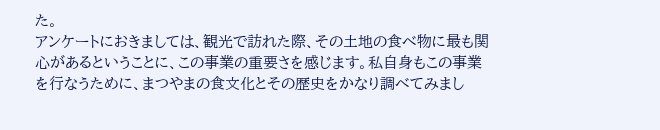た。
アンケートにおきましては、観光で訪れた際、その土地の食べ物に最も関心があるということに、この事業の重要さを感じます。私自身もこの事業を行なうために、まつやまの食文化とその歴史をかなり調べてみまし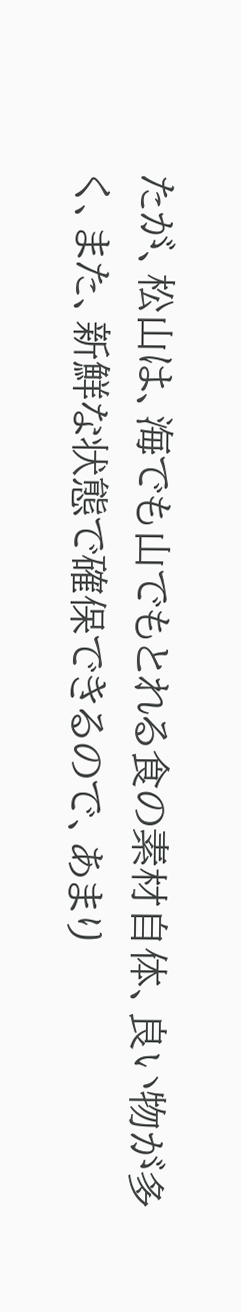たが、松山は、海でも山でもとれる食の素材自体、良い物が多く、また、新鮮な状態で確保できるので、あまり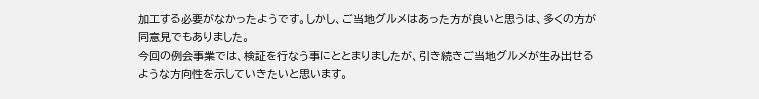加工する必要がなかったようです。しかし、ご当地グルメはあった方が良いと思うは、多くの方が同意見でもありました。
今回の例会事業では、検証を行なう事にととまりましたが、引き続きご当地グルメが生み出せるような方向性を示していきたいと思います。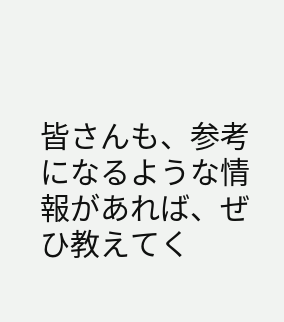皆さんも、参考になるような情報があれば、ぜひ教えてく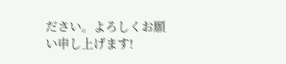ださい。よろしくお願い申し上げます!